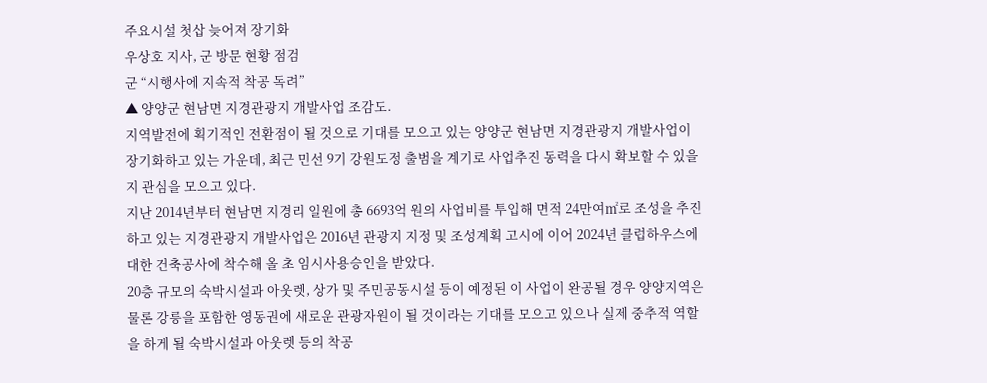주요시설 첫삽 늦어져 장기화
우상호 지사, 군 방문 현황 점검
군 “시행사에 지속적 착공 독려”
▲ 양양군 현남면 지경관광지 개발사업 조감도.
지역발전에 획기적인 전환점이 될 것으로 기대를 모으고 있는 양양군 현남면 지경관광지 개발사업이 장기화하고 있는 가운데, 최근 민선 9기 강원도정 출범을 계기로 사업추진 동력을 다시 확보할 수 있을지 관심을 모으고 있다.
지난 2014년부터 현남면 지경리 일원에 총 6693억 원의 사업비를 투입해 면적 24만여㎡로 조성을 추진하고 있는 지경관광지 개발사업은 2016년 관광지 지정 및 조성계획 고시에 이어 2024년 클럽하우스에 대한 건축공사에 착수해 올 초 임시사용승인을 받았다.
20층 규모의 숙박시설과 아웃렛, 상가 및 주민공동시설 등이 예정된 이 사업이 완공될 경우 양양지역은 물론 강릉을 포함한 영동권에 새로운 관광자원이 될 것이라는 기대를 모으고 있으나 실제 중추적 역할을 하게 될 숙박시설과 아웃렛 등의 착공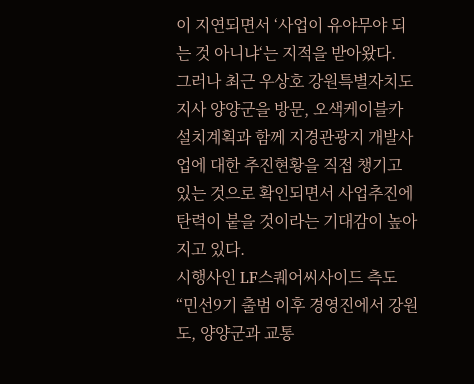이 지연되면서 ‘사업이 유야무야 되는 것 아니냐‘는 지적을 받아왔다.
그러나 최근 우상호 강원특별자치도지사 양양군을 방문, 오색케이블카 설치계획과 함께 지경관광지 개발사업에 대한 추진현황을 직접 챙기고 있는 것으로 확인되면서 사업추진에 탄력이 붙을 것이라는 기대감이 높아지고 있다.
시행사인 LF스퀘어씨사이드 측도 “민선9기 출범 이후 경영진에서 강원도, 양양군과 교통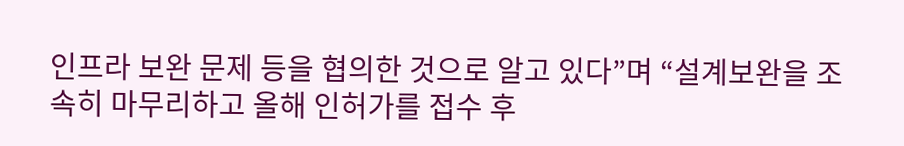인프라 보완 문제 등을 협의한 것으로 알고 있다”며 “설계보완을 조속히 마무리하고 올해 인허가를 접수 후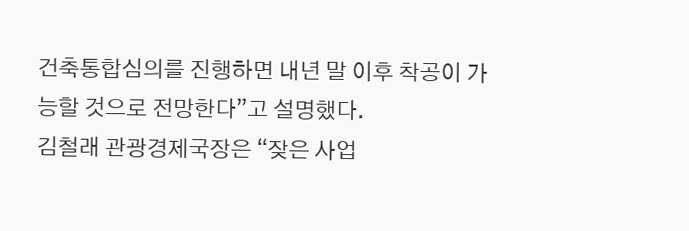건축통합심의를 진행하면 내년 말 이후 착공이 가능할 것으로 전망한다”고 설명했다.
김철래 관광경제국장은 “잦은 사업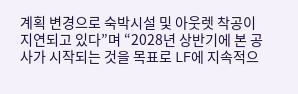계획 변경으로 숙박시설 및 아웃렛 착공이 지연되고 있다”며 “2028년 상반기에 본 공사가 시작되는 것을 목표로 LF에 지속적으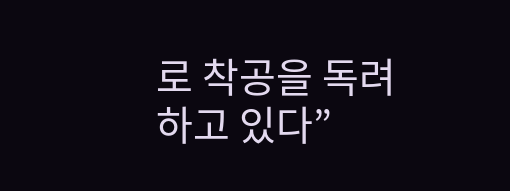로 착공을 독려하고 있다”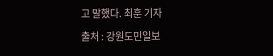고 말했다. 최훈 기자
출처 : 강원도민일보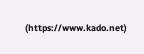(https://www.kado.net)